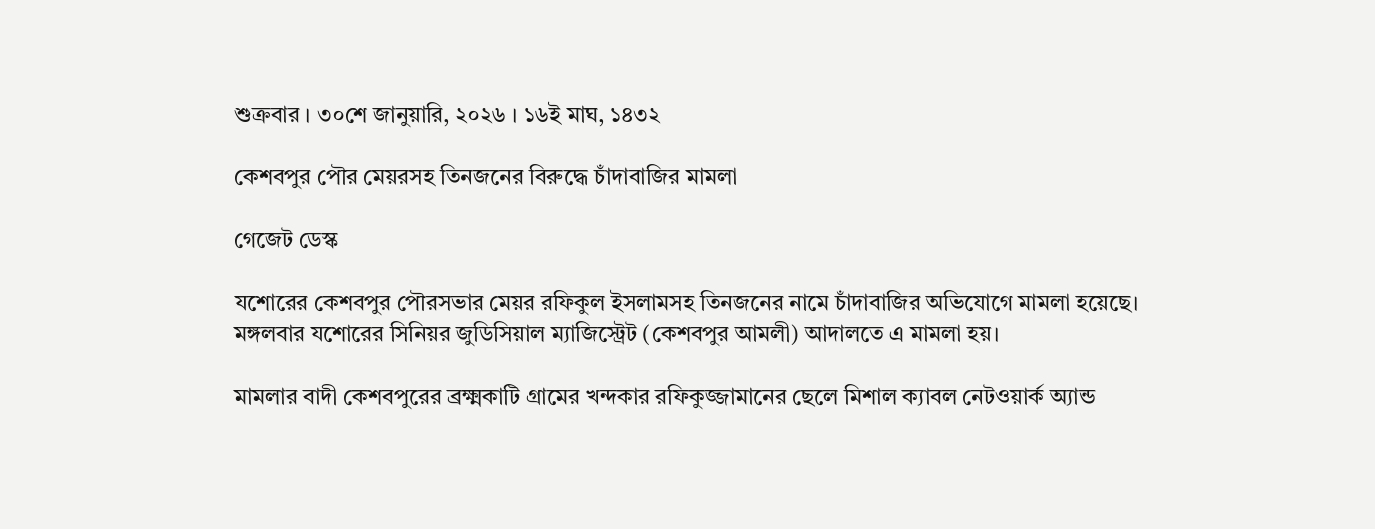শুক্রবার । ৩০শে জানুয়ারি, ২০২৬ । ১৬ই মাঘ, ১৪৩২

কেশবপুর পৌর মেয়রসহ তিনজনের বিরুদ্ধে চাঁদাবাজির মামলা

গেজেট ডেস্ক

যশোরের কেশবপুর পৌরসভার মেয়র রফিকুল ইসলামসহ তিনজনের নামে চাঁদাবাজির অভিযোগে মামলা হয়েছে। মঙ্গলবার যশোরের সিনিয়র জুডিসিয়াল ম্যাজিস্ট্রেট (কেশবপুর আমলী) আদালতে এ মামলা হয়।

মামলার বাদী কেশবপুরের ব্রক্ষ্মকাটি গ্রামের খন্দকার রফিকুজ্জামানের ছেলে মিশাল ক্যাবল নেটওয়ার্ক অ্যান্ড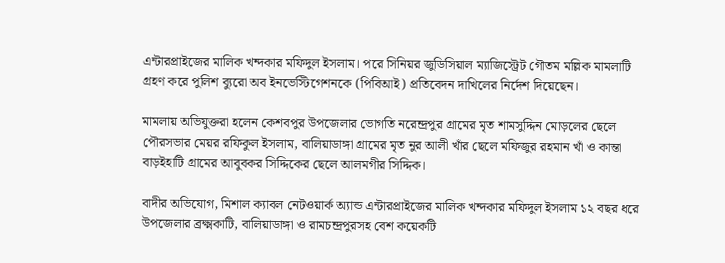এন্টারপ্রাইজের মালিক খন্দকার মফিদুল ইসলাম। পরে সিনিয়র জুডিসিয়াল ম্যাজিস্ট্রেট গৌতম মল্লিক মামলাটি গ্রহণ করে পুলিশ ব্যুরো অব ইনভেস্টিগেশনকে (পিবিআই) প্রতিবেদন দাখিলের নির্দেশ দিয়েছেন।

মামলায় অভিযুক্তরা হলেন কেশবপুর উপজেলার ভোগতি নরেন্দ্রপুর গ্রামের মৃত শামসুদ্দিন মোড়লের ছেলে পৌরসভার মেয়র রফিকুল ইসলাম, বালিয়াডাঙ্গা গ্রামের মৃত নুর আলী খাঁর ছেলে মফিজুর রহমান খাঁ ও কান্তা বাড়ইহাটি গ্রামের আবুবকর সিদ্দিকের ছেলে আলমগীর সিদ্দিক।

বাদীর অভিযোগ, মিশাল ক্যাবল নেটওয়ার্ক অ্যান্ড এন্টারপ্রাইজের মালিক খন্দকার মফিদুল ইসলাম ১২ বছর ধরে উপজেলার ব্রক্ষ্মকাটি, বালিয়াডাঙ্গা ও রামচন্দ্রপুরসহ বেশ কয়েকটি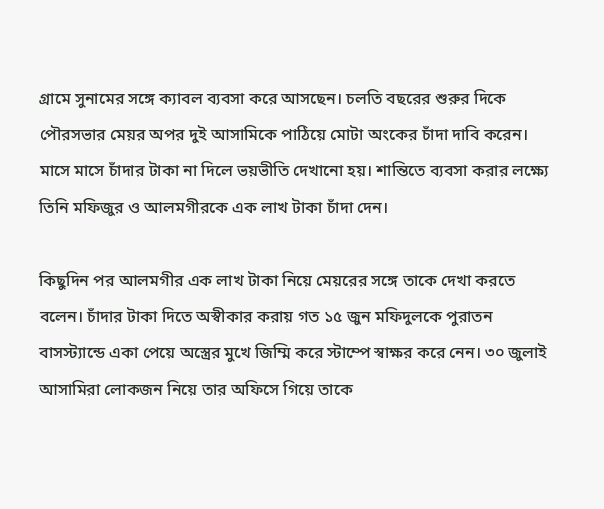গ্রামে সুনামের সঙ্গে ক্যাবল ব্যবসা করে আসছেন। চলতি বছরের শুরুর দিকে পৌরসভার মেয়র অপর দুই আসামিকে পাঠিয়ে মোটা অংকের চাঁদা দাবি করেন। মাসে মাসে চাঁদার টাকা না দিলে ভয়ভীতি দেখানো হয়। শান্তিতে ব্যবসা করার লক্ষ্যে তিনি মফিজুর ও আলমগীরকে এক লাখ টাকা চাঁদা দেন।

কিছুদিন পর আলমগীর এক লাখ টাকা নিয়ে মেয়রের সঙ্গে তাকে দেখা করতে বলেন। চাঁদার টাকা দিতে অস্বীকার করায় গত ১৫ জুন মফিদুলকে পুরাতন বাসস্ট্যান্ডে একা পেয়ে অস্ত্রের মুখে জিম্মি করে স্টাম্পে স্বাক্ষর করে নেন। ৩০ জুলাই আসামিরা লোকজন নিয়ে তার অফিসে গিয়ে তাকে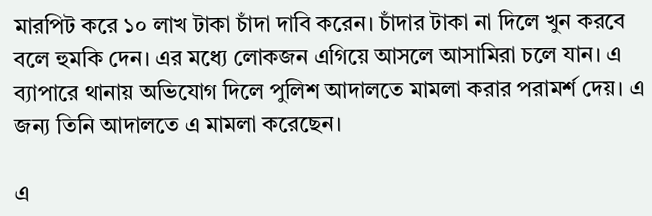মারপিট করে ১০ লাখ টাকা চাঁদা দাবি করেন। চাঁদার টাকা না দিলে খুন করবে বলে হুমকি দেন। এর মধ্যে লোকজন এগিয়ে আসলে আসামিরা চলে যান। এ ব্যাপারে থানায় অভিযোগ দিলে পুলিশ আদালতে মামলা করার পরামর্শ দেয়। এ জন্য তিনি আদালতে এ মামলা করেছেন।

এ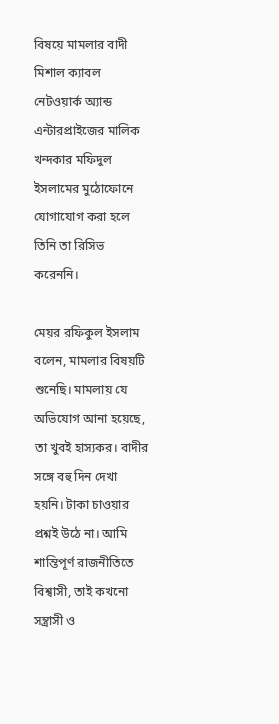বিষয়ে মামলার বাদী মিশাল ক্যাবল নেটওয়ার্ক অ্যান্ড এন্টারপ্রাইজের মালিক খন্দকার মফিদুল ইসলামের মুঠোফোনে যোগাযোগ করা হলে তিনি তা রিসিভ করেননি।

মেয়র রফিকুল ইসলাম বলেন, মামলার বিষয়টি শুনেছি। মামলায় যে অভিযোগ আনা হয়েছে, তা খুবই হাস্যকর। বাদীর সঙ্গে বহু দিন দেখা হয়নি। টাকা চাওয়ার প্রশ্নই উঠে না। আমি শান্তিপূর্ণ রাজনীতিতে বিশ্বাসী, তাই কখনো সন্ত্রাসী ও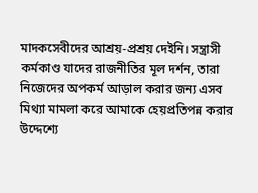মাদকসেবীদের আশ্রয়-প্রশ্রয় দেইনি। সন্ত্রাসী কর্মকাণ্ড যাদের রাজনীতির মূল দর্শন, তারা নিজেদের অপকর্ম আড়াল করার জন্য এসব মিথ্যা মামলা করে আমাকে হেয়প্রতিপন্ন করার উদ্দেশ্যে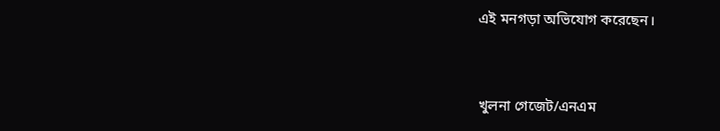এই মনগড়া অভিযোগ করেছেন।



খুলনা গেজেট/এনএম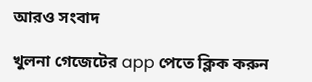আরও সংবাদ

খুলনা গেজেটের app পেতে ক্লিক করুন